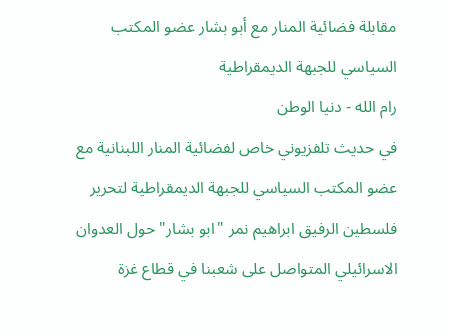مقابلة فضائية المنار مع أبو بشار عضو المكتب السياسي للجبهة الديمقراطية
رام الله - دنيا الوطن
في حديث تلفزيوني خاص لفضائية المنار اللبنانية مع عضو المكتب السياسي للجبهة الديمقراطية لتحرير فلسطين الرفيق ابراهيم نمر "ابو بشار" حول العدوان الاسرائيلي المتواصل على شعبنا في قطاع غزة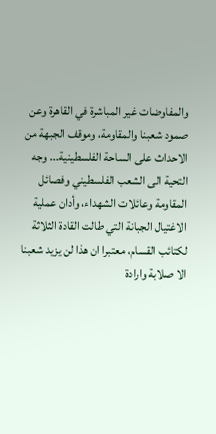والمفاوضات غير المباشرة في القاهرة وعن صمود شعبنا والمقاومة، وموقف الجبهة من الاحداث على الساحة الفلسطينية... وجه التحية الى الشعب الفلسطيني وفصائل المقاومة وعائلات الشهداء، وأدان عملية الاغتيال الجبانة التي طالت القادة الثلاثة لكتائب القسام، معتبرا ان هذا لن يزيد شعبنا الا صلابة وارادة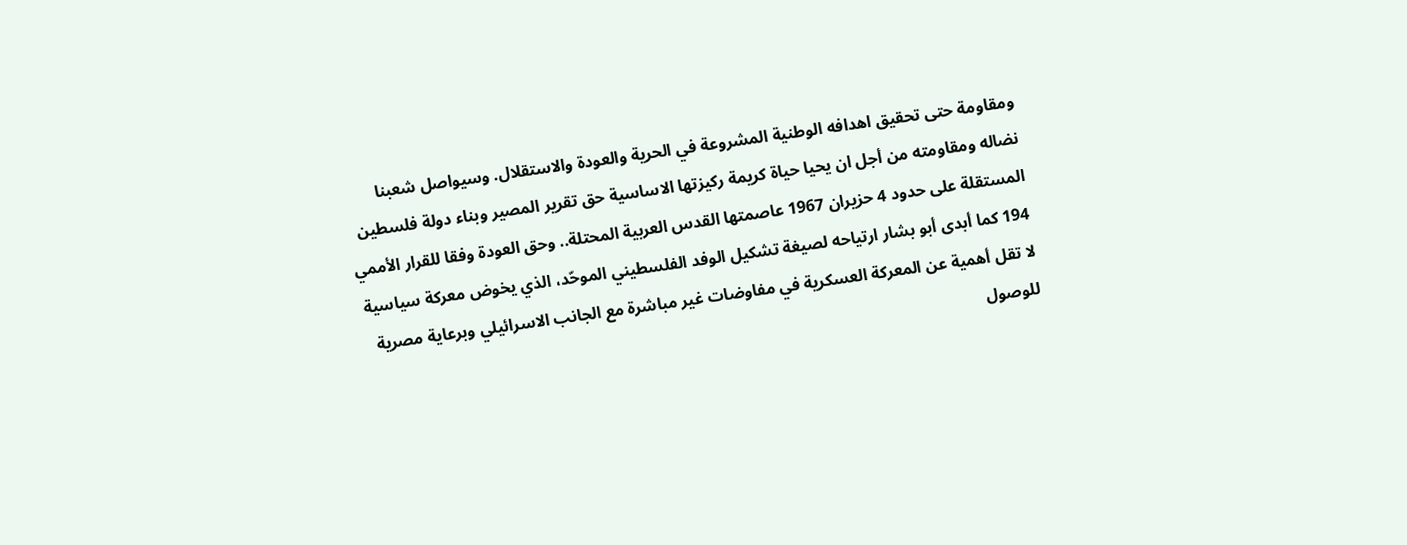ومقاومة حتى تحقيق اهدافه الوطنية المشروعة في الحرية والعودة والاستقلال. وسيواصل شعبنا نضاله ومقاومته من أجل ان يحيا حياة كريمة ركيزتها الاساسية حق تقرير المصير وبناء دولة فلسطين المستقلة على حدود 4 حزيران 1967 عاصمتها القدس العربية المحتلة.. وحق العودة وفقا للقرار الأممي 194 كما أبدى أبو بشار ارتياحه لصيغة تشكيل الوفد الفلسطيني الموحّد، الذي يخوض معركة سياسية لا تقل أهمية عن المعركة العسكرية في مفاوضات غير مباشرة مع الجانب الاسرائيلي وبرعاية مصرية للوصول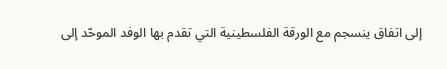إلى اتفاق ينسجم مع الورقة الفلسطينية التي تقدم بها الوفد الموحّد إلى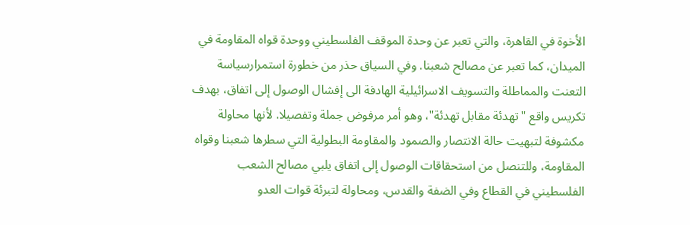الأخوة في القاهرة، والتي تعبر عن وحدة الموقف الفلسطيني ووحدة قواه المقاومة في الميدان، كما تعبر عن مصالح شعبنا. وفي السياق حذر من خطورة استمرارسياسة التعنت والمماطلة والتسويف الاسرائيلية الهادفة الى إفشال الوصول إلى اتفاق، بهدف تكريس واقع "تهدئة مقابل تهدئة"، وهو أمر مرفوض جملة وتفصيلا. لأنها محاولة مكشوفة لتبهيت حالة الانتصار والصمود والمقاومة البطولية التي سطرها شعبنا وقواه المقاومة، وللتنصل من استحقاقات الوصول إلى اتفاق يلبي مصالح الشعب الفلسطيني في القطاع وفي الضفة والقدس، ومحاولة لتبرئة قوات العدو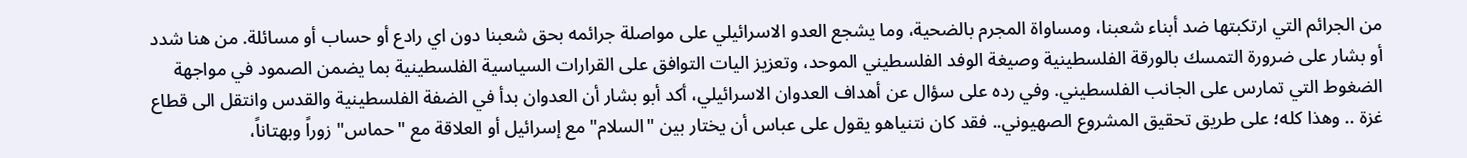من الجرائم التي ارتكبتها ضد أبناء شعبنا، ومساواة المجرم بالضحية، وما يشجع العدو الاسرائيلي على مواصلة جرائمه بحق شعبنا دون اي رادع أو حساب أو مسائلة. من هنا شدد أو بشار على ضرورة التمسك بالورقة الفلسطينية وصيغة الوفد الفلسطيني الموحد، وتعزيز اليات التوافق على القرارات السياسية الفلسطينية بما يضمن الصمود في مواجهة الضغوط التي تمارس على الجانب الفلسطيني. وفي رده على سؤال عن أهداف العدوان الاسرائيلي، أكد أبو بشار أن العدوان بدأ في الضفة الفلسطينية والقدس وانتقل الى قطاع غزة .. وهذا كله؛ على طريق تحقيق المشروع الصهيوني.. فقد كان نتنياهو يقول على عباس أن يختار بين "السلام" مع إسرائيل أو العلاقة مع "حماس" زوراً وبهتاناً،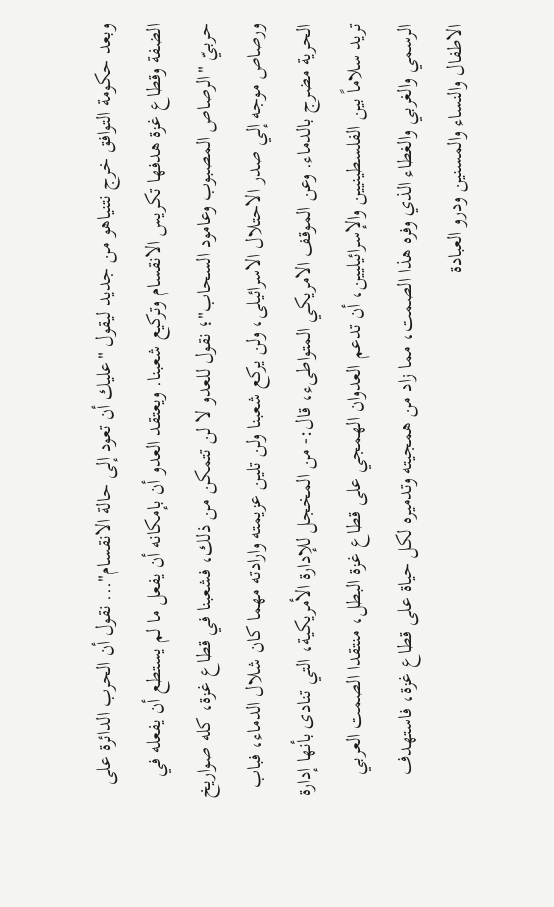وبعد حكومة التوافق خرج نتنياهو من جديد ليقول "عليك أن تعود إلى حالة الانقسام"... نقول أن الحرب الدائرة على الضفة وقطاع غزة هدفها تكريس الانقسام وتركيع شعبنا. ويعتقد العدو أن بإمكانه أن يفعل ما لم يستطع أن يفعله في حربيّ "الرصاص المصبوب وعامود السحاب"؛ نقول للعدو لا لن تتمكن من ذلك، فشعبنا في قطاع غزة، كله صواريخ ورصاص موجه إلي صدر الاحتلال الاسرائيلى، ولن يركع شعبنا ولن تلين عزيمته وارادته مهما كان شلال الدماء، فباب الحرية مضرج بالدماء. وعن الموقف الامريكي المتواطىء، قال:- من المخجل للإدارة الأمريكية، التي تنادى بأنها إدارة تريد سلاماً بين الفلسطينيين والإسرائيليين، أن تدعم العدوان الهمجي على قطاع غزة البطل، منتقدا الصمت العربي الرسمي والغربي والغطاء الذي وفره هذا الصمت، مما زاد من همجيته وتدميره لكل حياة على قطاع غزة، فاستهدف الاطفال والنساء والمسنين ودرو العبادة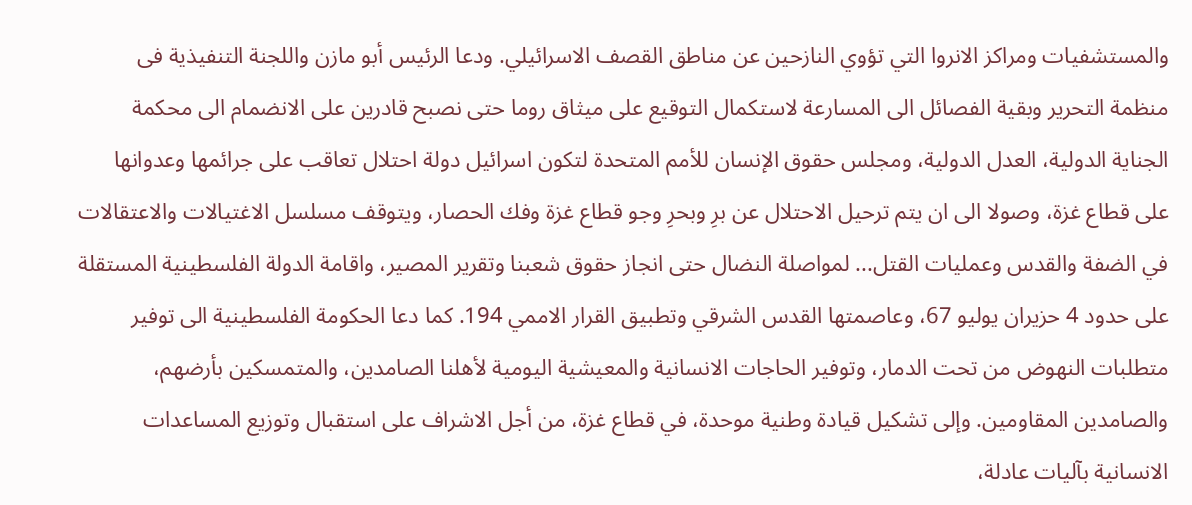والمستشفيات ومراكز الانروا التي تؤوي النازحين عن مناطق القصف الاسرائيلي. ودعا الرئيس أبو مازن واللجنة التنفيذية فى منظمة التحرير وبقية الفصائل الى المسارعة لاستكمال التوقيع على ميثاق روما حتى نصبح قادرين على الانضمام الى محكمة الجناية الدولية، العدل الدولية، ومجلس حقوق الإنسان للأمم المتحدة لتكون اسرائيل دولة احتلال تعاقب على جرائمها وعدوانها على قطاع غزة، وصولا الى ان يتم ترحيل الاحتلال عن برِ وبحرِ وجو قطاع غزة وفك الحصار، ويتوقف مسلسل الاغتيالات والاعتقالات في الضفة والقدس وعمليات القتل... لمواصلة النضال حتى انجاز حقوق شعبنا وتقرير المصير، واقامة الدولة الفلسطينية المستقلة على حدود 4 حزيران يوليو 67، وعاصمتها القدس الشرقي وتطبيق القرار الاممي 194. كما دعا الحكومة الفلسطينية الى توفير متطلبات النهوض من تحت الدمار، وتوفير الحاجات الانسانية والمعيشية اليومية لأهلنا الصامدين، والمتمسكين بأرضهم، والصامدين المقاومين. وإلى تشكيل قيادة وطنية موحدة، في قطاع غزة، من أجل الاشراف على استقبال وتوزيع المساعدات الانسانية بآليات عادلة،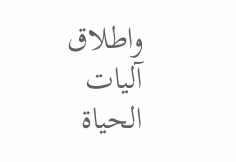واطلاق آليات الحياة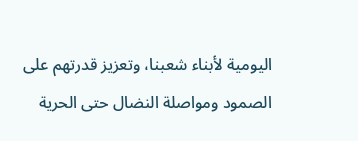اليومية لأبناء شعبنا، وتعزيز قدرتهم على الصمود ومواصلة النضال حتى الحرية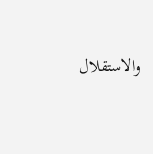والاستقلال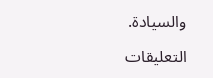والسيادة.

التعليقات